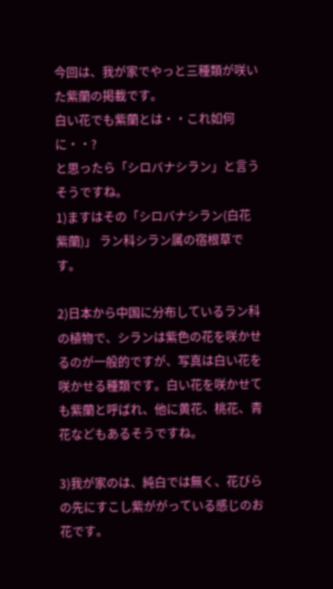今回は、我が家でやっと三種類が咲いた紫蘭の掲載です。
白い花でも紫蘭とは・・これ如何に・・?
と思ったら「シロバナシラン」と言うそうですね。
1)ますはその「シロバナシラン(白花紫蘭)」 ラン科シラン属の宿根草です。

2)日本から中国に分布しているラン科の植物で、シランは紫色の花を咲かせるのが一般的ですが、写真は白い花を咲かせる種類です。白い花を咲かせても紫蘭と呼ばれ、他に黄花、桃花、青花などもあるそうですね。

3)我が家のは、純白では無く、花びらの先にすこし紫ががっている感じのお花です。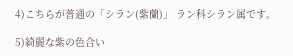4)こちらが普通の「シラン(紫蘭)」 ラン科シラン属です。

5)綺麗な紫の色合い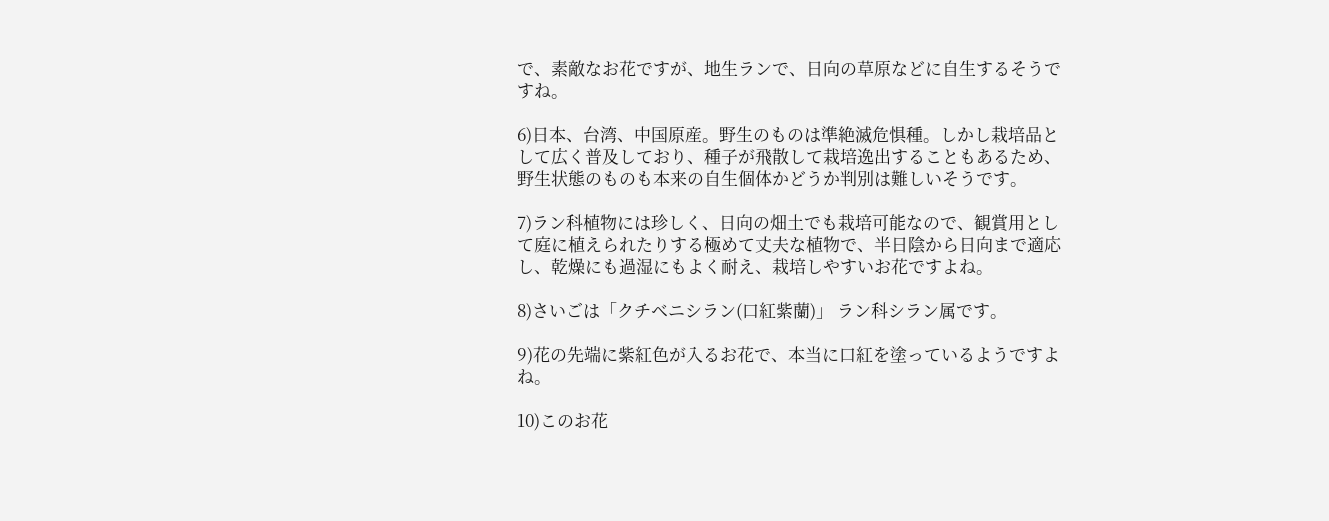で、素敵なお花ですが、地生ランで、日向の草原などに自生するそうですね。

6)日本、台湾、中国原産。野生のものは準絶滅危惧種。しかし栽培品として広く普及しており、種子が飛散して栽培逸出することもあるため、野生状態のものも本来の自生個体かどうか判別は難しいそうです。

7)ラン科植物には珍しく、日向の畑土でも栽培可能なので、観賞用として庭に植えられたりする極めて丈夫な植物で、半日陰から日向まで適応し、乾燥にも過湿にもよく耐え、栽培しやすいお花ですよね。

8)さいごは「クチベニシラン(口紅紫蘭)」 ラン科シラン属です。

9)花の先端に紫紅色が入るお花で、本当に口紅を塗っているようですよね。

10)このお花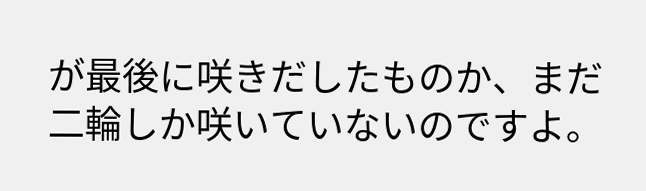が最後に咲きだしたものか、まだ二輪しか咲いていないのですよ。